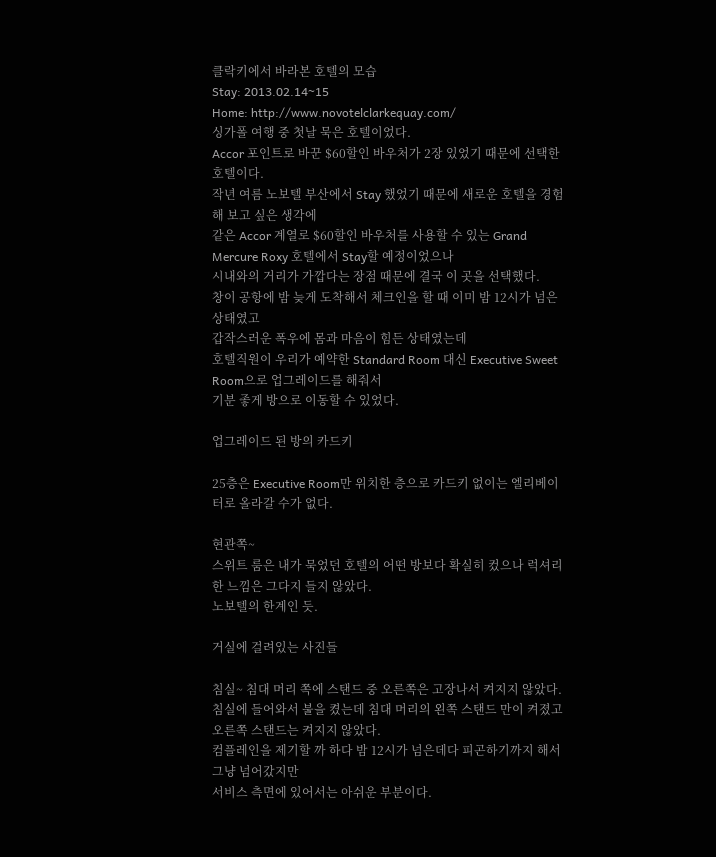클락키에서 바라본 호텔의 모습
Stay: 2013.02.14~15
Home: http://www.novotelclarkequay.com/
싱가폴 여행 중 첫날 묵은 호텔이었다.
Accor 포인트로 바꾼 $60할인 바우처가 2장 있었기 때문에 선택한 호텔이다.
작년 여름 노보텔 부산에서 Stay 했었기 때문에 새로운 호텔을 경험해 보고 싶은 생각에
같은 Accor 계열로 $60할인 바우처를 사용할 수 있는 Grand Mercure Roxy 호텔에서 Stay할 예정이었으나
시내와의 거리가 가깝다는 장점 때문에 결국 이 곳을 선택했다.
창이 공항에 밤 늦게 도착해서 체크인을 할 때 이미 밤 12시가 넘은 상태였고
갑작스러운 폭우에 몸과 마음이 힘든 상태였는데
호텔직원이 우리가 예약한 Standard Room 대신 Executive Sweet Room으로 업그레이드를 해줘서
기분 좋게 방으로 이동할 수 있었다.

업그레이드 된 방의 카드키

25층은 Executive Room만 위치한 층으로 카드키 없이는 엘리베이터로 올라갈 수가 없다.

현관쪽~
스위트 룸은 내가 묵었던 호텔의 어떤 방보다 확실히 컸으나 럭셔리한 느낌은 그다지 들지 않았다.
노보텔의 한계인 듯.

거실에 걸려있는 사진들

침실~ 침대 머리 쪽에 스탠드 중 오른쪽은 고장나서 켜지지 않았다.
침실에 들어와서 불을 켰는데 침대 머리의 왼쪽 스탠드 만이 켜졌고 오른쪽 스탠드는 켜지지 않았다.
컴플레인을 제기할 까 하다 밤 12시가 넘은데다 피곤하기까지 해서 그냥 넘어갔지만
서비스 측면에 있어서는 아쉬운 부분이다.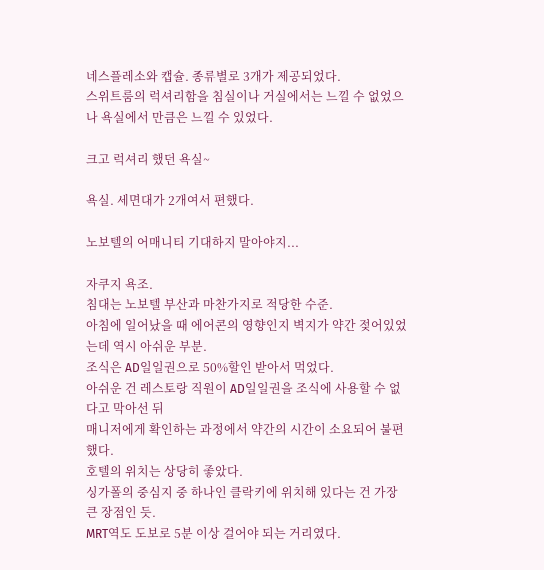네스플레소와 캡슐. 종류별로 3개가 제공되었다.
스위트룸의 럭셔리함을 침실이나 거실에서는 느낄 수 없었으나 욕실에서 만큼은 느낄 수 있었다.

크고 럭셔리 했던 욕실~

욕실. 세면대가 2개여서 편했다.

노보텔의 어매니티 기대하지 말아야지...

자쿠지 욕조.
침대는 노보텔 부산과 마찬가지로 적당한 수준.
아침에 일어났을 때 에어콘의 영향인지 벽지가 약간 젖어있었는데 역시 아쉬운 부분.
조식은 AD일일권으로 50%할인 받아서 먹었다.
아쉬운 건 레스토랑 직원이 AD일일권을 조식에 사용할 수 없다고 막아선 뒤
매니저에게 확인하는 과정에서 약간의 시간이 소요되어 불편했다.
호텔의 위치는 상당히 좋았다.
싱가폴의 중심지 중 하나인 클락키에 위치해 있다는 건 가장 큰 장점인 듯.
MRT역도 도보로 5분 이상 걸어야 되는 거리였다.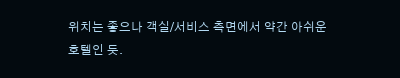위치는 좋으나 객실/서비스 측면에서 약간 아쉬운 호텔인 듯.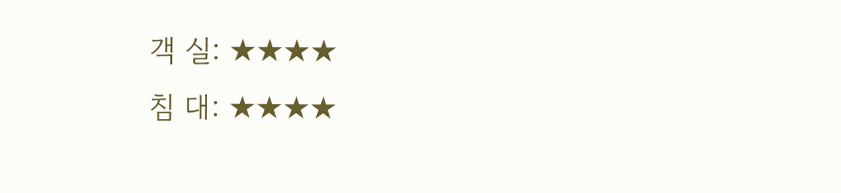객 실: ★★★★
침 대: ★★★★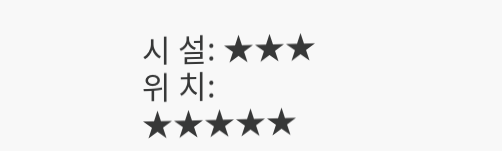시 설: ★★★
위 치: ★★★★★